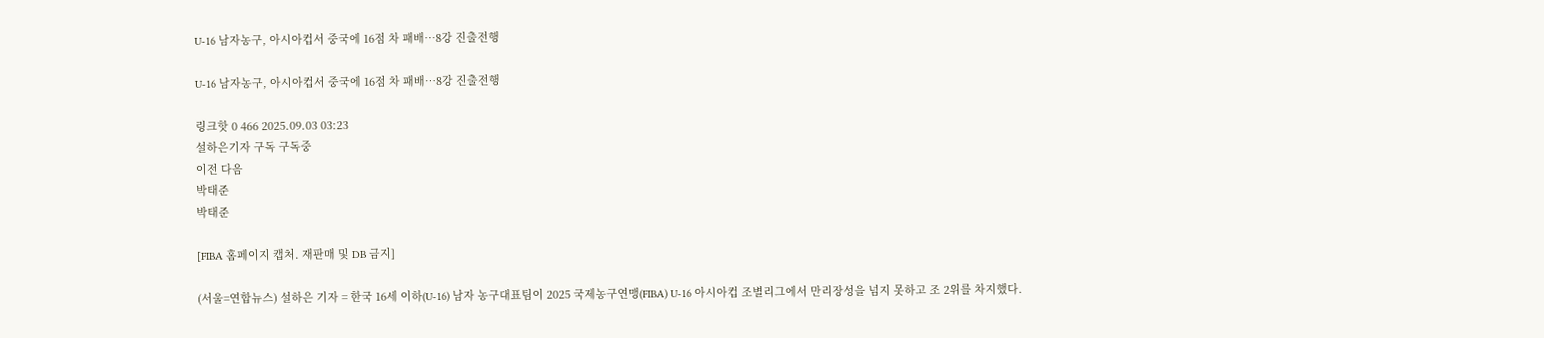U-16 남자농구, 아시아컵서 중국에 16점 차 패배…8강 진출전행

U-16 남자농구, 아시아컵서 중국에 16점 차 패배…8강 진출전행

링크핫 0 466 2025.09.03 03:23
설하은기자 구독 구독중
이전 다음
박태준
박태준

[FIBA 홈페이지 캡처. 재판매 및 DB 금지]

(서울=연합뉴스) 설하은 기자 = 한국 16세 이하(U-16) 남자 농구대표팀이 2025 국제농구연맹(FIBA) U-16 아시아컵 조별리그에서 만리장성을 넘지 못하고 조 2위를 차지했다.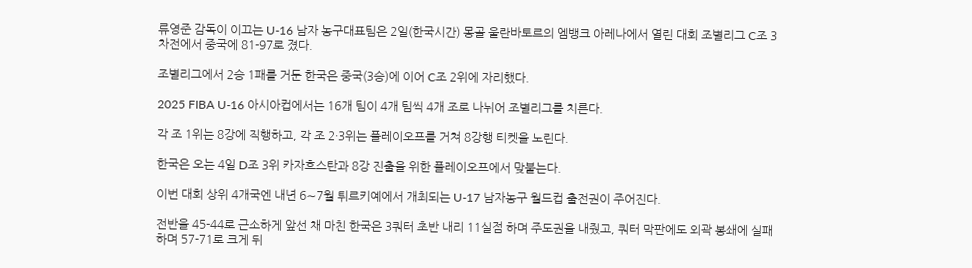류영준 감독이 이끄는 U-16 남자 농구대표팀은 2일(한국시간) 몽골 울란바토르의 엠뱅크 아레나에서 열린 대회 조별리그 C조 3차전에서 중국에 81-97로 졌다.

조별리그에서 2승 1패를 거둔 한국은 중국(3승)에 이어 C조 2위에 자리했다.

2025 FIBA U-16 아시아컵에서는 16개 팀이 4개 팀씩 4개 조로 나뉘어 조별리그를 치른다.

각 조 1위는 8강에 직행하고, 각 조 2·3위는 플레이오프를 거쳐 8강행 티켓을 노린다.

한국은 오는 4일 D조 3위 카자흐스탄과 8강 진출을 위한 플레이오프에서 맞붙는다.

이번 대회 상위 4개국엔 내년 6∼7월 튀르키예에서 개최되는 U-17 남자농구 월드컵 출전권이 주어진다.

전반을 45-44로 근소하게 앞선 채 마친 한국은 3쿼터 초반 내리 11실점 하며 주도권을 내줬고, 쿼터 막판에도 외곽 봉쇄에 실패하며 57-71로 크게 뒤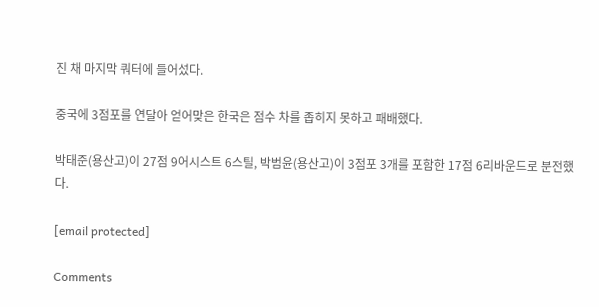진 채 마지막 쿼터에 들어섰다.

중국에 3점포를 연달아 얻어맞은 한국은 점수 차를 좁히지 못하고 패배했다.

박태준(용산고)이 27점 9어시스트 6스틸, 박범윤(용산고)이 3점포 3개를 포함한 17점 6리바운드로 분전했다.

[email protected]

Comments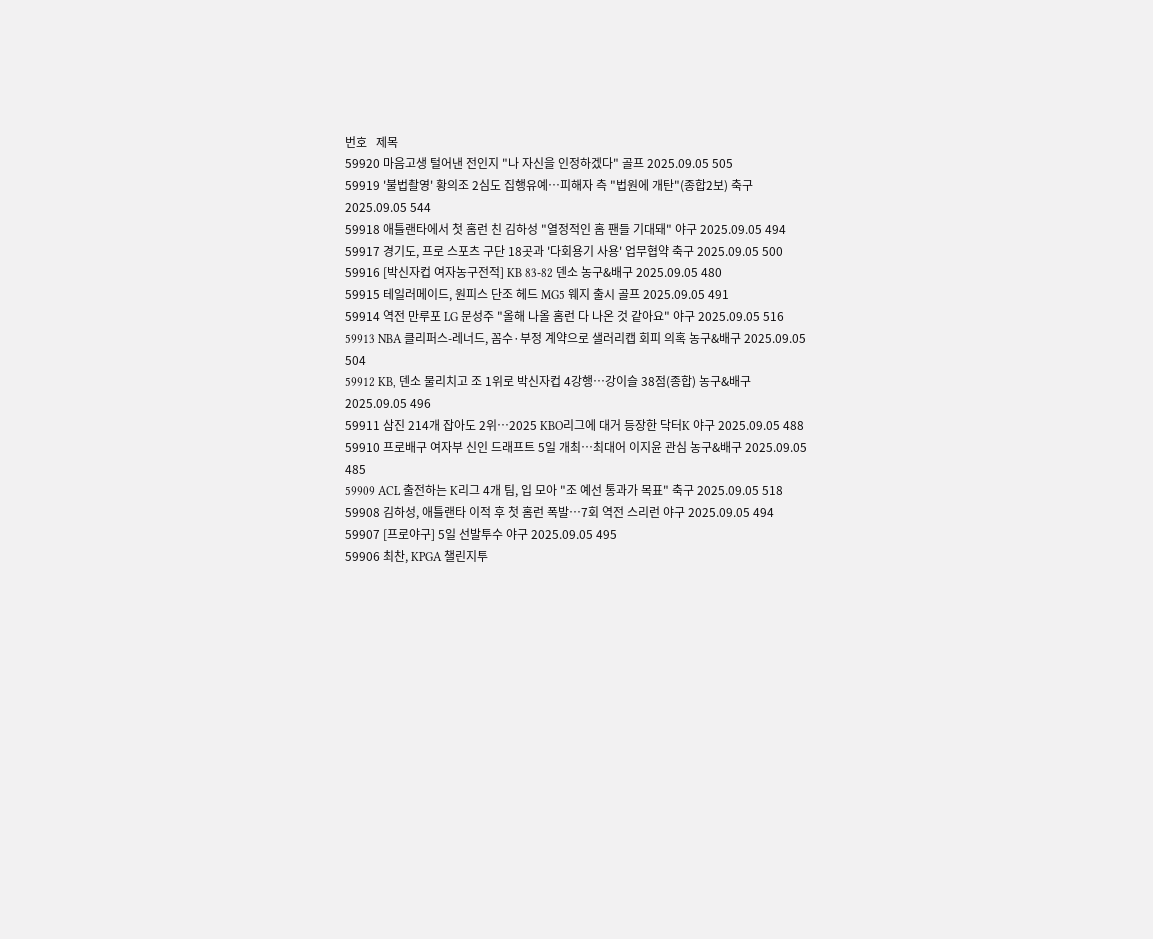번호   제목
59920 마음고생 털어낸 전인지 "나 자신을 인정하겠다" 골프 2025.09.05 505
59919 '불법촬영' 황의조 2심도 집행유예…피해자 측 "법원에 개탄"(종합2보) 축구 2025.09.05 544
59918 애틀랜타에서 첫 홈런 친 김하성 "열정적인 홈 팬들 기대돼" 야구 2025.09.05 494
59917 경기도, 프로 스포츠 구단 18곳과 '다회용기 사용' 업무협약 축구 2025.09.05 500
59916 [박신자컵 여자농구전적] KB 83-82 덴소 농구&배구 2025.09.05 480
59915 테일러메이드, 원피스 단조 헤드 MG5 웨지 출시 골프 2025.09.05 491
59914 역전 만루포 LG 문성주 "올해 나올 홈런 다 나온 것 같아요" 야구 2025.09.05 516
59913 NBA 클리퍼스-레너드, 꼼수·부정 계약으로 샐러리캡 회피 의혹 농구&배구 2025.09.05 504
59912 KB, 덴소 물리치고 조 1위로 박신자컵 4강행…강이슬 38점(종합) 농구&배구 2025.09.05 496
59911 삼진 214개 잡아도 2위…2025 KBO리그에 대거 등장한 닥터K 야구 2025.09.05 488
59910 프로배구 여자부 신인 드래프트 5일 개최…최대어 이지윤 관심 농구&배구 2025.09.05 485
59909 ACL 출전하는 K리그 4개 팀, 입 모아 "조 예선 통과가 목표" 축구 2025.09.05 518
59908 김하성, 애틀랜타 이적 후 첫 홈런 폭발…7회 역전 스리런 야구 2025.09.05 494
59907 [프로야구] 5일 선발투수 야구 2025.09.05 495
59906 최찬, KPGA 챌린지투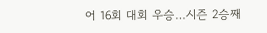어 16회 대회 우승…시즌 2승째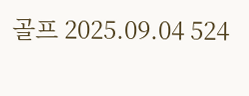골프 2025.09.04 524